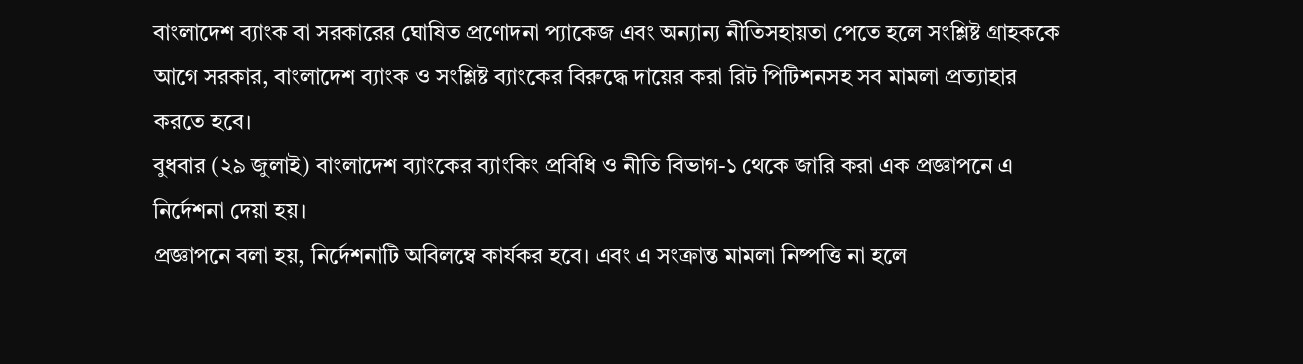বাংলাদেশ ব্যাংক বা সরকারের ঘোষিত প্রণোদনা প্যাকেজ এবং অন্যান্য নীতিসহায়তা পেতে হলে সংশ্লিষ্ট গ্রাহককে আগে সরকার, বাংলাদেশ ব্যাংক ও সংশ্লিষ্ট ব্যাংকের বিরুদ্ধে দায়ের করা রিট পিটিশনসহ সব মামলা প্রত্যাহার করতে হবে।
বুধবার (২৯ জুলাই) বাংলাদেশ ব্যাংকের ব্যাংকিং প্রবিধি ও নীতি বিভাগ-১ থেকে জারি করা এক প্রজ্ঞাপনে এ নির্দেশনা দেয়া হয়।
প্রজ্ঞাপনে বলা হয়, নির্দেশনাটি অবিলম্বে কার্যকর হবে। এবং এ সংক্রান্ত মামলা নিষ্পত্তি না হলে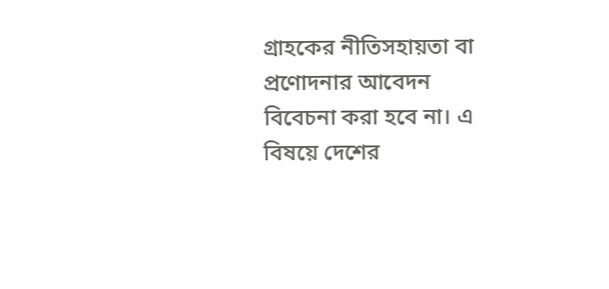গ্রাহকের নীতিসহায়তা বা প্রণোদনার আবেদন বিবেচনা করা হবে না। এ বিষয়ে দেশের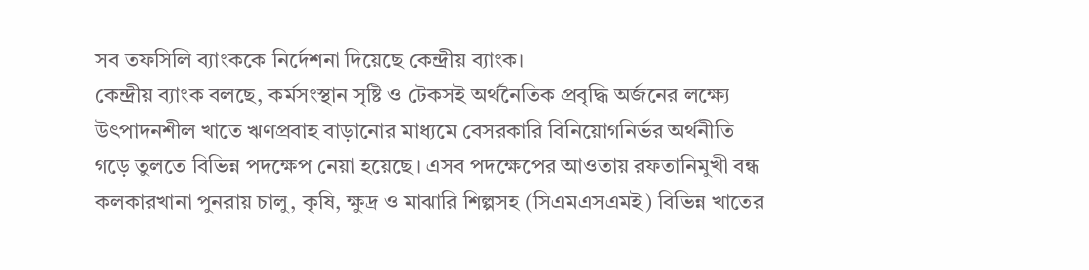সব তফসিলি ব্যাংককে নির্দেশনা দিয়েছে কেন্দ্রীয় ব্যাংক।
কেন্দ্রীয় ব্যাংক বলছে, কর্মসংস্থান সৃষ্টি ও টেকসই অর্থনৈতিক প্রবৃদ্ধি অর্জনের লক্ষ্যে উৎপাদনশীল খাতে ঋণপ্রবাহ বাড়ানোর মাধ্যমে বেসরকারি বিনিয়োগনির্ভর অর্থনীতি গড়ে তুলতে বিভিন্ন পদক্ষেপ নেয়া হয়েছে। এসব পদক্ষেপের আওতায় রফতানিমুখী বন্ধ কলকারখানা পুনরায় চালু, কৃষি, ক্ষুদ্র ও মাঝারি শিল্পসহ (সিএমএসএমই) বিভিন্ন খাতের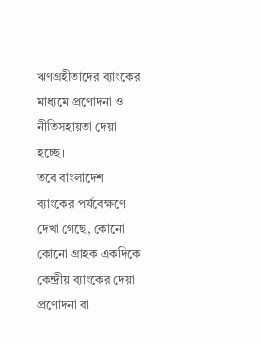ঋণগ্রহীতাদের ব্যাংকের মাধ্যমে প্রণোদনা ও নীতিসহায়তা দেয়া হচ্ছে।
তবে বাংলাদেশ ব্যাংকের পর্যবেক্ষণে দেখা গেছে, কোনো কোনো গ্রাহক একদিকে কেন্দ্রীয় ব্যাংকের দেয়া প্রণোদনা বা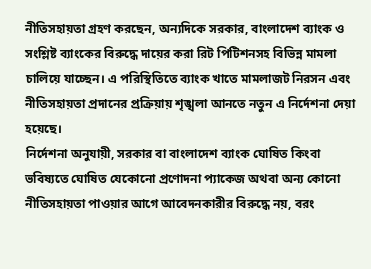নীতিসহায়তা গ্রহণ করছেন, অন্যদিকে সরকার, বাংলাদেশ ব্যাংক ও সংশ্লিষ্ট ব্যাংকের বিরুদ্ধে দায়ের করা রিট পিটিশনসহ বিভিন্ন মামলা চালিয়ে যাচ্ছেন। এ পরিস্থিতিতে ব্যাংক খাতে মামলাজট নিরসন এবং নীতিসহায়তা প্রদানের প্রক্রিয়ায় শৃঙ্খলা আনতে নতুন এ নির্দেশনা দেয়া হয়েছে।
নির্দেশনা অনুযায়ী, সরকার বা বাংলাদেশ ব্যাংক ঘোষিত কিংবা ভবিষ্যতে ঘোষিত যেকোনো প্রণোদনা প্যাকেজ অথবা অন্য কোনো নীতিসহায়তা পাওয়ার আগে আবেদনকারীর বিরুদ্ধে নয়, বরং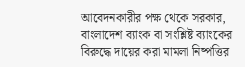আবেদনকারীর পক্ষ থেকে সরকার, বাংলাদেশ ব্যাংক বা সংশ্লিষ্ট ব্যাংকের বিরুদ্ধে দায়ের করা মামলা নিষ্পত্তির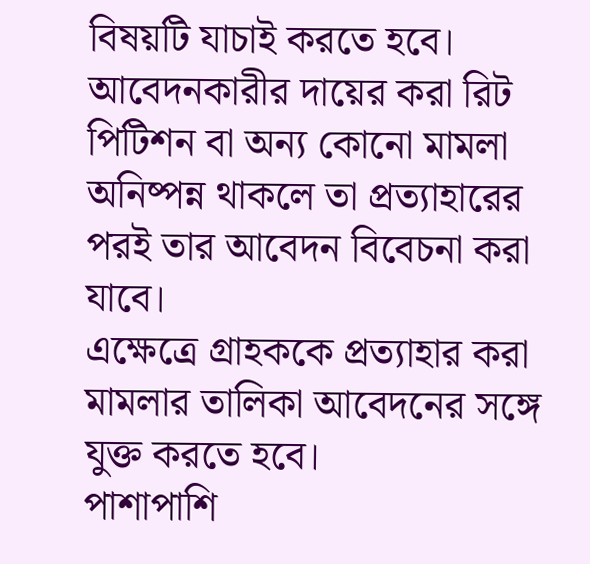বিষয়টি যাচাই করতে হবে। আবেদনকারীর দায়ের করা রিট পিটিশন বা অন্য কোনো মামলা অনিষ্পন্ন থাকলে তা প্রত্যাহারের পরই তার আবেদন বিবেচনা করা যাবে।
এক্ষেত্রে গ্রাহককে প্রত্যাহার করা মামলার তালিকা আবেদনের সঙ্গে যুক্ত করতে হবে।
পাশাপাশি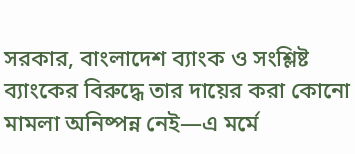সরকার, বাংলাদেশ ব্যাংক ও সংশ্লিষ্ট ব্যাংকের বিরুদ্ধে তার দায়ের করা কোনো মামলা অনিষ্পন্ন নেই—এ মর্মে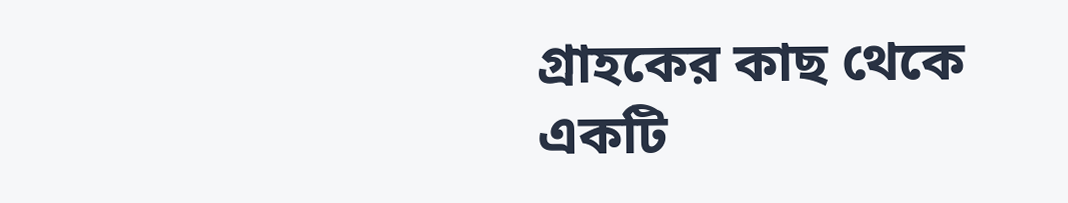গ্রাহকের কাছ থেকে একটি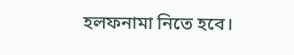হলফনামা নিতে হবে।